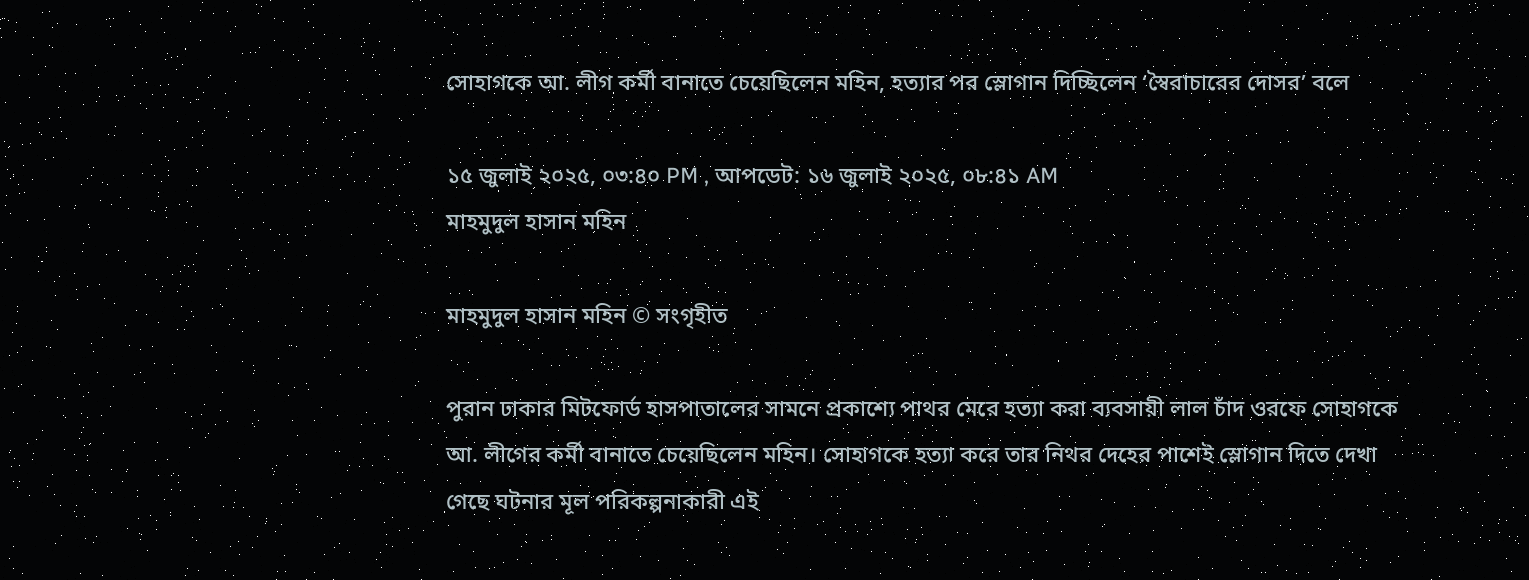সোহাগকে আ. লীগ কর্মী বানাতে চেয়েছিলেন মহিন, হত্যার পর স্লোগান দিচ্ছিলেন ‘স্বৈরাচারের দোসর’ বলে

১৫ জুলাই ২০২৫, ০৩:৪০ PM , আপডেট: ১৬ জুলাই ২০২৫, ০৮:৪১ AM
মাহমুদুল হাসান মহিন

মাহমুদুল হাসান মহিন © সংগৃহীত

পুরান ঢাকার মিটফোর্ড হাসপাতালের সামনে প্রকাশ্যে পাথর মেরে হত্যা করা ব্যবসায়ী লাল চাঁদ ওরফে সোহাগকে আ. লীগের কর্মী বানাতে চেয়েছিলেন মহিন। সোহাগকে হত্যা করে তার নিথর দেহের পাশেই স্লোগান দিতে দেখা গেছে ঘটনার মূল পরিকল্পনাকারী এই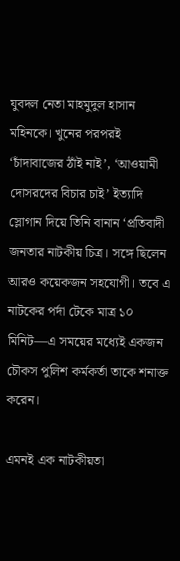যুবদল নেতা মাহমুদুল হাসান মহিনকে। খুনের পরপরই ‘চাঁদাবাজের ঠাঁই নাই’, ‘আওয়ামী দোসরদের বিচার চাই’ ইত্যাদি স্লোগান দিয়ে তিনি বানান ‘প্রতিবাদী জনতার নাটকীয় চিত্র। সঙ্গে ছিলেন আরও কয়েকজন সহযোগী। তবে এ নাটকের পর্দা টেকে মাত্র ১০ মিনিট—এ সময়ের মধ্যেই একজন চৌকস পুলিশ কর্মকর্তা তাকে শনাক্ত করেন।

এমনই এক নাটকীয়তা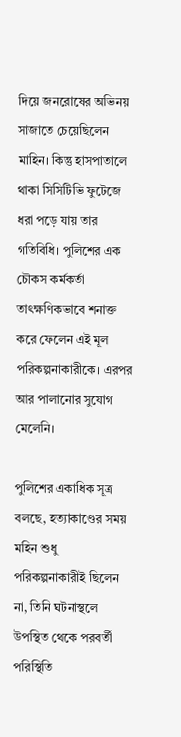দিয়ে জনরোষের অভিনয় সাজাতে চেয়েছিলেন মাহিন। কিন্তু হাসপাতালে থাকা সিসিটিভি ফুটেজে ধরা পড়ে যায় তার গতিবিধি। পুলিশের এক চৌকস কর্মকর্তা তাৎক্ষণিকভাবে শনাক্ত করে ফেলেন এই মূল পরিকল্পনাকারীকে। এরপর আর পালানোর সুযোগ মেলেনি।

পুলিশের একাধিক সূত্র বলছে, হত্যাকাণ্ডের সময় মহিন শুধু পরিকল্পনাকারীই ছিলেন না, তিনি ঘটনাস্থলে উপস্থিত থেকে পরবর্তী পরিস্থিতি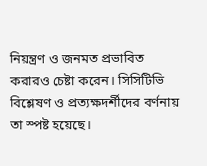নিয়ন্ত্রণ ও জনমত প্রভাবিত করারও চেষ্টা করেন। সিসিটিভি বিশ্লেষণ ও প্রত্যক্ষদর্শীদের বর্ণনায় তা স্পষ্ট হয়েছে।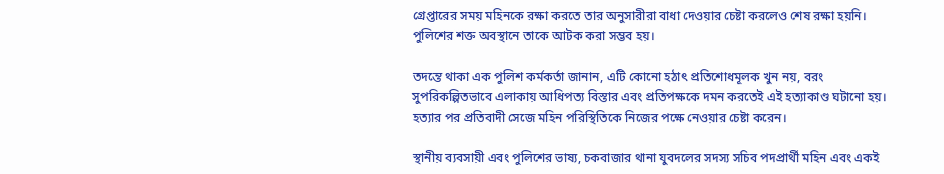গ্রেপ্তারের সময় মহিনকে রক্ষা করতে তার অনুসারীরা বাধা দেওয়ার চেষ্টা করলেও শেষ রক্ষা হয়নি। পুলিশের শক্ত অবস্থানে তাকে আটক করা সম্ভব হয়।

তদন্তে থাকা এক পুলিশ কর্মকর্তা জানান, এটি কোনো হঠাৎ প্রতিশোধমূলক খুন নয়, বরং সুপরিকল্পিতভাবে এলাকায় আধিপত্য বিস্তার এবং প্রতিপক্ষকে দমন করতেই এই হত্যাকাণ্ড ঘটানো হয়। হত্যার পর প্রতিবাদী সেজে মহিন পরিস্থিতিকে নিজের পক্ষে নেওয়ার চেষ্টা করেন।

স্থানীয় ব্যবসায়ী এবং পুলিশের ভাষ্য, চকবাজার থানা যুবদলের সদস্য সচিব পদপ্রার্থী মহিন এবং একই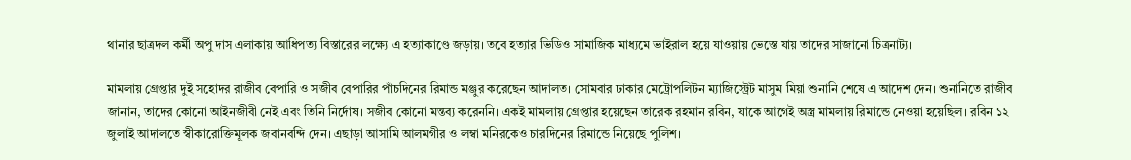থানার ছাত্রদল কর্মী অপু দাস এলাকায় আধিপত্য বিস্তারের লক্ষ্যে এ হত্যাকাণ্ডে জড়ায়। তবে হত্যার ভিডিও সামাজিক মাধ্যমে ভাইরাল হয়ে যাওয়ায় ভেস্তে যায় তাদের সাজানো চিত্রনাট্য।

মামলায় গ্রেপ্তার দুই সহোদর রাজীব বেপারি ও সজীব বেপারির পাঁচদিনের রিমান্ড মঞ্জুর করেছেন আদালত। সোমবার ঢাকার মেট্রোপলিটন ম্যাজিস্ট্রেট মাসুম মিয়া শুনানি শেষে এ আদেশ দেন। শুনানিতে রাজীব জানান, তাদের কোনো আইনজীবী নেই এবং তিনি নির্দোষ। সজীব কোনো মন্তব্য করেননি। একই মামলায় গ্রেপ্তার হয়েছেন তারেক রহমান রবিন, যাকে আগেই অস্ত্র মামলায় রিমান্ডে নেওয়া হয়েছিল। রবিন ১২ জুলাই আদালতে স্বীকারোক্তিমূলক জবানবন্দি দেন। এছাড়া আসামি আলমগীর ও লম্বা মনিরকেও চারদিনের রিমান্ডে নিয়েছে পুলিশ।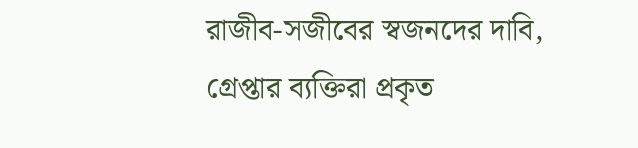রাজীব-সজীবের স্বজনদের দাবি, গ্রেপ্তার ব্যক্তিরা প্রকৃত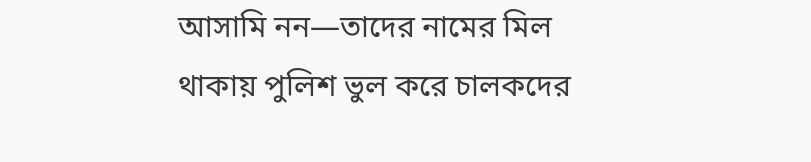আসামি নন—তাদের নামের মিল থাকায় পুলিশ ভুল করে চালকদের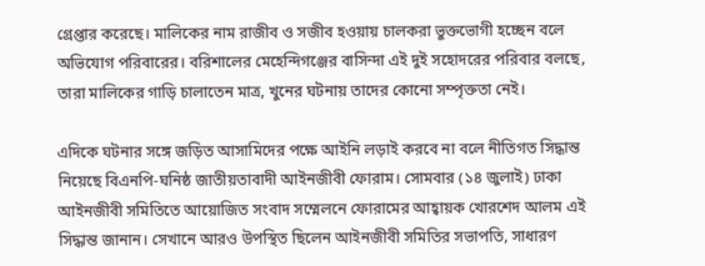গ্রেপ্তার করেছে। মালিকের নাম রাজীব ও সজীব হওয়ায় চালকরা ভুক্তভোগী হচ্ছেন বলে অভিযোগ পরিবারের। বরিশালের মেহেন্দিগঞ্জের বাসিন্দা এই দুই সহোদরের পরিবার বলছে, তারা মালিকের গাড়ি চালাতেন মাত্র, খুনের ঘটনায় তাদের কোনো সম্পৃক্ততা নেই।

এদিকে ঘটনার সঙ্গে জড়িত আসামিদের পক্ষে আইনি লড়াই করবে না বলে নীতিগত সিদ্ধান্ত নিয়েছে বিএনপি-ঘনিষ্ঠ জাতীয়তাবাদী আইনজীবী ফোরাম। সোমবার (১৪ জুলাই) ঢাকা আইনজীবী সমিতিতে আয়োজিত সংবাদ সম্মেলনে ফোরামের আহ্বায়ক খোরশেদ আলম এই সিদ্ধান্ত জানান। সেখানে আরও উপস্থিত ছিলেন আইনজীবী সমিতির সভাপতি, সাধারণ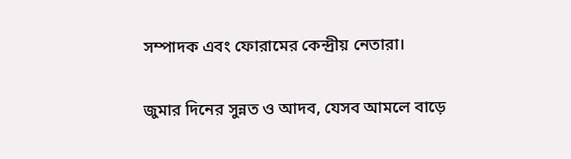সম্পাদক এবং ফোরামের কেন্দ্রীয় নেতারা।

জুমার দিনের সুন্নত ও আদব, যেসব আমলে বাড়ে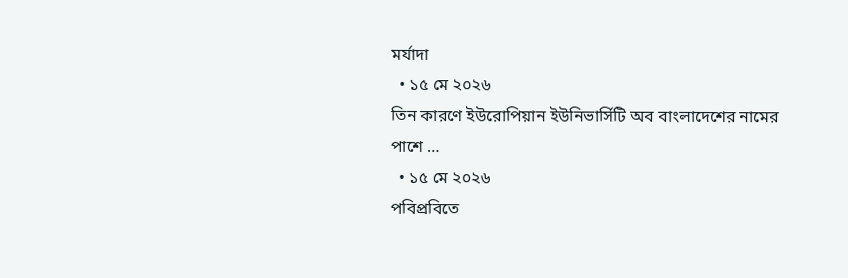মর্যাদা
  • ১৫ মে ২০২৬
তিন কারণে ইউরোপিয়ান ইউনিভার্সিটি অব বাংলাদেশের নামের পাশে …
  • ১৫ মে ২০২৬
পবিপ্রবিতে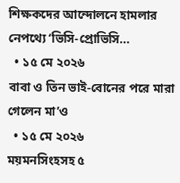শিক্ষকদের আন্দোলনে হামলার নেপথ্যে ‘ভিসি-প্রোভিসি…
  • ১৫ মে ২০২৬
বাবা ও তিন ভাই-বোনের পরে মারা গেলেন মা’ও
  • ১৫ মে ২০২৬
ময়মনসিংহসহ ৫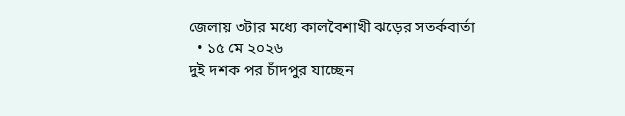জেলায় ৩টার মধ্যে কালবৈশাখী ঝড়ের সতর্কবার্তা
  • ১৫ মে ২০২৬
দুই দশক পর চাঁদপুর যাচ্ছেন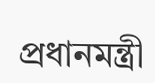প্রধানমন্ত্রী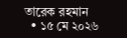তারেক রহমান
  • ১৫ মে ২০২৬